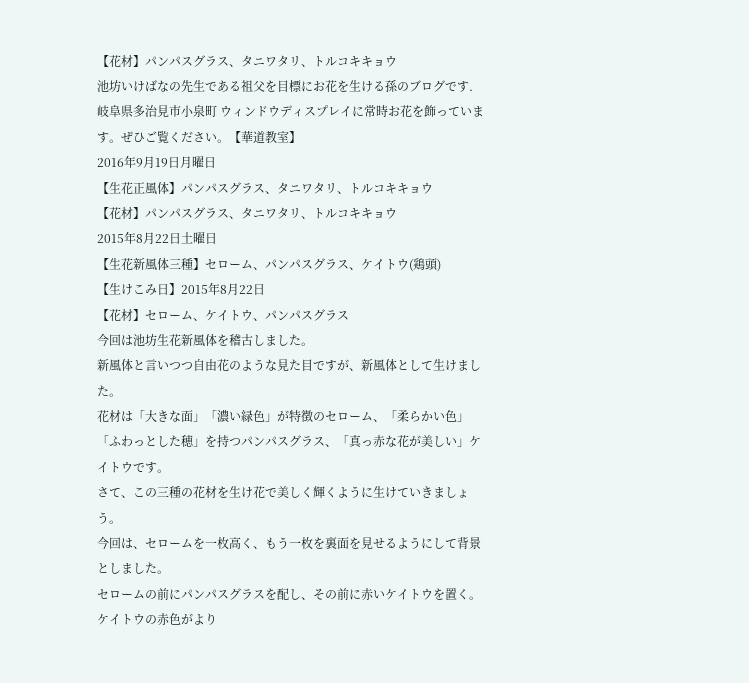【花材】パンパスグラス、タニワタリ、トルコキキョウ
池坊いけばなの先生である祖父を目標にお花を生ける孫のブログです. 岐阜県多治見市小泉町 ウィンドウディスプレイに常時お花を飾っています。ぜひご覧ください。【華道教室】
2016年9月19日月曜日
【生花正風体】パンパスグラス、タニワタリ、トルコキキョウ
【花材】パンパスグラス、タニワタリ、トルコキキョウ
2015年8月22日土曜日
【生花新風体三種】セローム、パンパスグラス、ケイトウ(鶏頭)
【生けこみ日】2015年8月22日
【花材】セローム、ケイトウ、パンパスグラス
今回は池坊生花新風体を稽古しました。
新風体と言いつつ自由花のような見た目ですが、新風体として生けました。
花材は「大きな面」「濃い緑色」が特徴のセローム、「柔らかい色」「ふわっとした穂」を持つパンパスグラス、「真っ赤な花が美しい」ケイトウです。
さて、この三種の花材を生け花で美しく輝くように生けていきましょう。
今回は、セロームを一枚高く、もう一枚を裏面を見せるようにして背景としました。
セロームの前にパンパスグラスを配し、その前に赤いケイトウを置く。ケイトウの赤色がより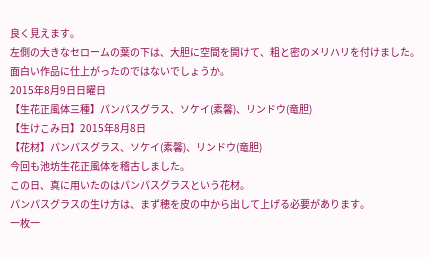良く見えます。
左側の大きなセロームの葉の下は、大胆に空間を開けて、粗と密のメリハリを付けました。
面白い作品に仕上がったのではないでしょうか。
2015年8月9日日曜日
【生花正風体三種】パンパスグラス、ソケイ(素馨)、リンドウ(竜胆)
【生けこみ日】2015年8月8日
【花材】パンパスグラス、ソケイ(素馨)、リンドウ(竜胆)
今回も池坊生花正風体を稽古しました。
この日、真に用いたのはパンパスグラスという花材。
パンパスグラスの生け方は、まず穂を皮の中から出して上げる必要があります。
一枚一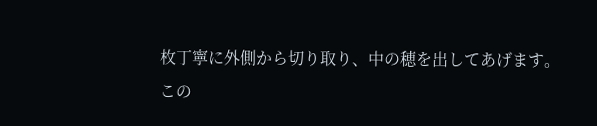枚丁寧に外側から切り取り、中の穂を出してあげます。
この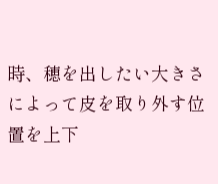時、穂を出したい大きさによって皮を取り外す位置を上下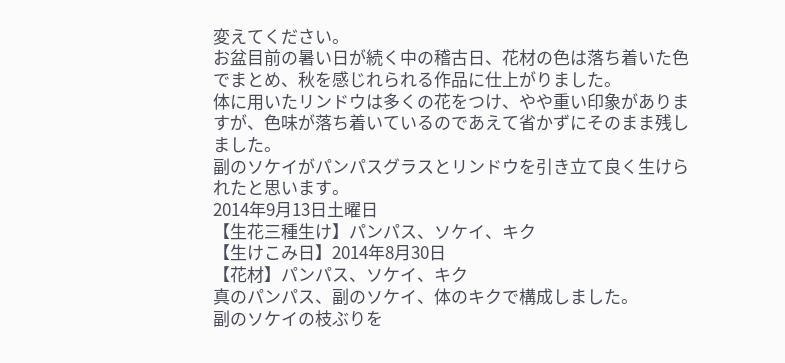変えてください。
お盆目前の暑い日が続く中の稽古日、花材の色は落ち着いた色でまとめ、秋を感じれられる作品に仕上がりました。
体に用いたリンドウは多くの花をつけ、やや重い印象がありますが、色味が落ち着いているのであえて省かずにそのまま残しました。
副のソケイがパンパスグラスとリンドウを引き立て良く生けられたと思います。
2014年9月13日土曜日
【生花三種生け】パンパス、ソケイ、キク
【生けこみ日】2014年8月30日
【花材】パンパス、ソケイ、キク
真のパンパス、副のソケイ、体のキクで構成しました。
副のソケイの枝ぶりを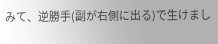みて、逆勝手(副が右側に出る)で生けまし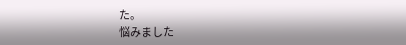た。
悩みました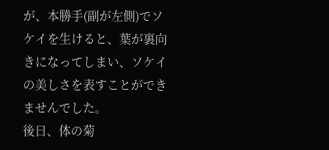が、本勝手(副が左側)でソケイを生けると、葉が裏向きになってしまい、ソケイの美しさを表すことができませんでした。
後日、体の菊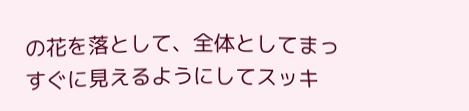の花を落として、全体としてまっすぐに見えるようにしてスッキ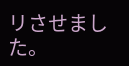リさせました。